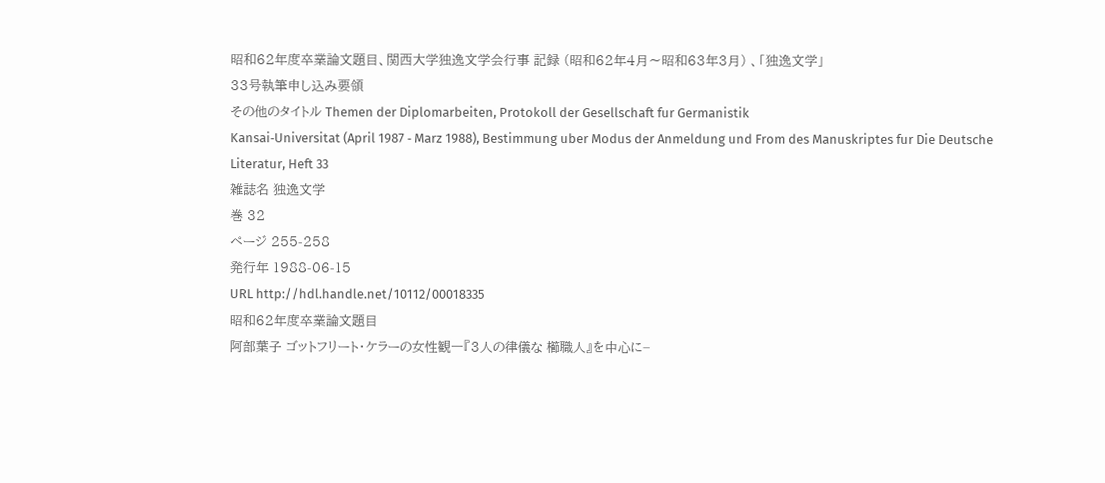昭和62年度卒業論文題目、関西大学独逸文学会行事 記録 (昭和62年4月〜昭和63年3月) 、「独逸文学」
33号執筆申し込み要領
その他のタイトル Themen der Diplomarbeiten, Protokoll der Gesellschaft fur Germanistik
Kansai‑Universitat (April 1987 ‑ Marz 1988), Bestimmung uber Modus der Anmeldung und From des Manuskriptes fur Die Deutsche Literatur, Heft 33
雑誌名 独逸文学
巻 32
ページ 255‑258
発行年 1988‑06‑15
URL http://hdl.handle.net/10112/00018335
昭和62年度卒業論文題目
阿部葉子 ゴットフリート・ケラーの女性観一『3人の律儀な 櫛職人』を中心に−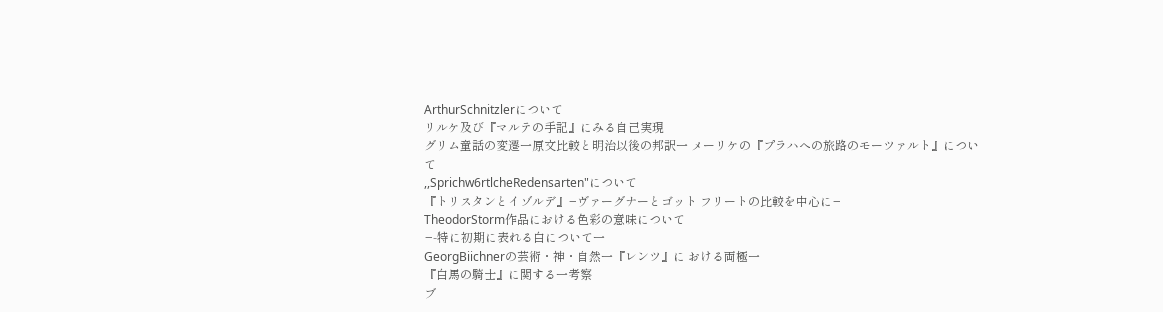ArthurSchnitzlerについて
リルケ及び『マルテの手記』にみる自己実現
グリム童話の変遷一原文比較と明治以後の邦訳一 メーリケの『プラハへの旅路のモーツァルト』につい
て
,,Sprichw6rtlcheRedensarten"について
『トリスタンとイゾルデ』−ヴァーグナーとゴット フリートの比較を中心に−
TheodorStorm作品における色彩の意味について
−‑特に初期に表れる白について一
GeorgBiichnerの芸術・神・自然一『レンツ』に おける両極一
『白馬の騎士』に関する一考察
ブ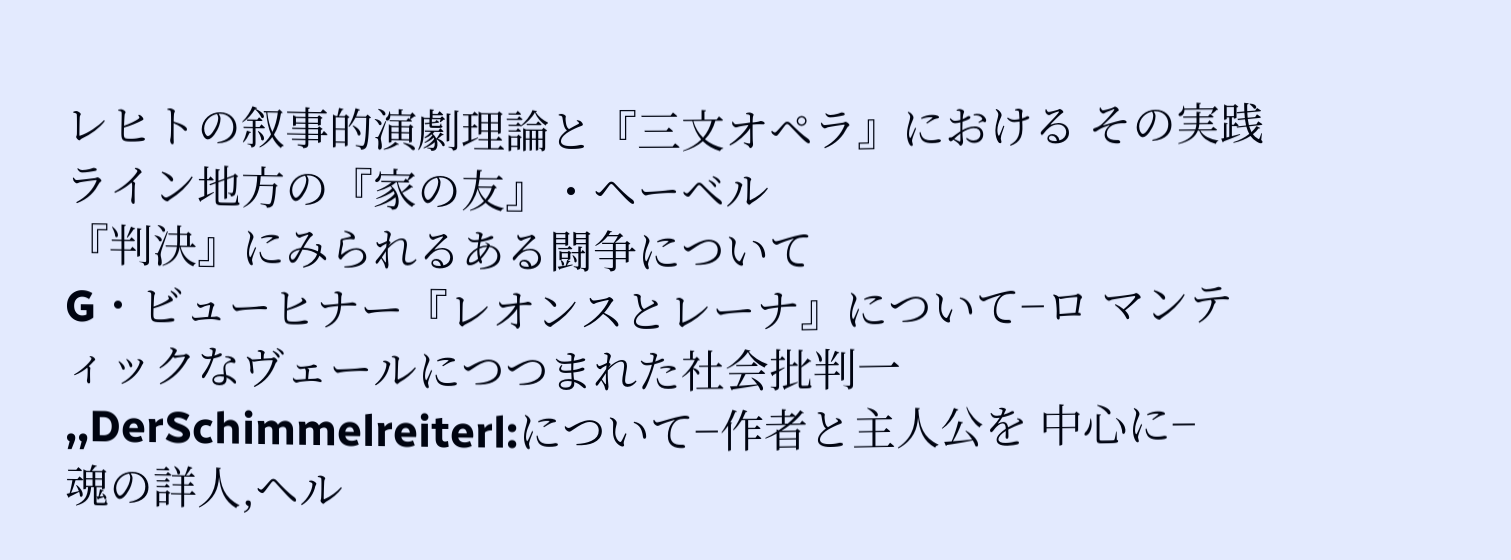レヒトの叙事的演劇理論と『三文オペラ』における その実践
ライン地方の『家の友』・ヘーベル
『判決』にみられるある闘争について
G・ビューヒナー『レオンスとレーナ』について−ロ マンティックなヴェールにつつまれた社会批判一 ,,DerSchimmelreiterl:について−作者と主人公を 中心に−
魂の詳人,ヘル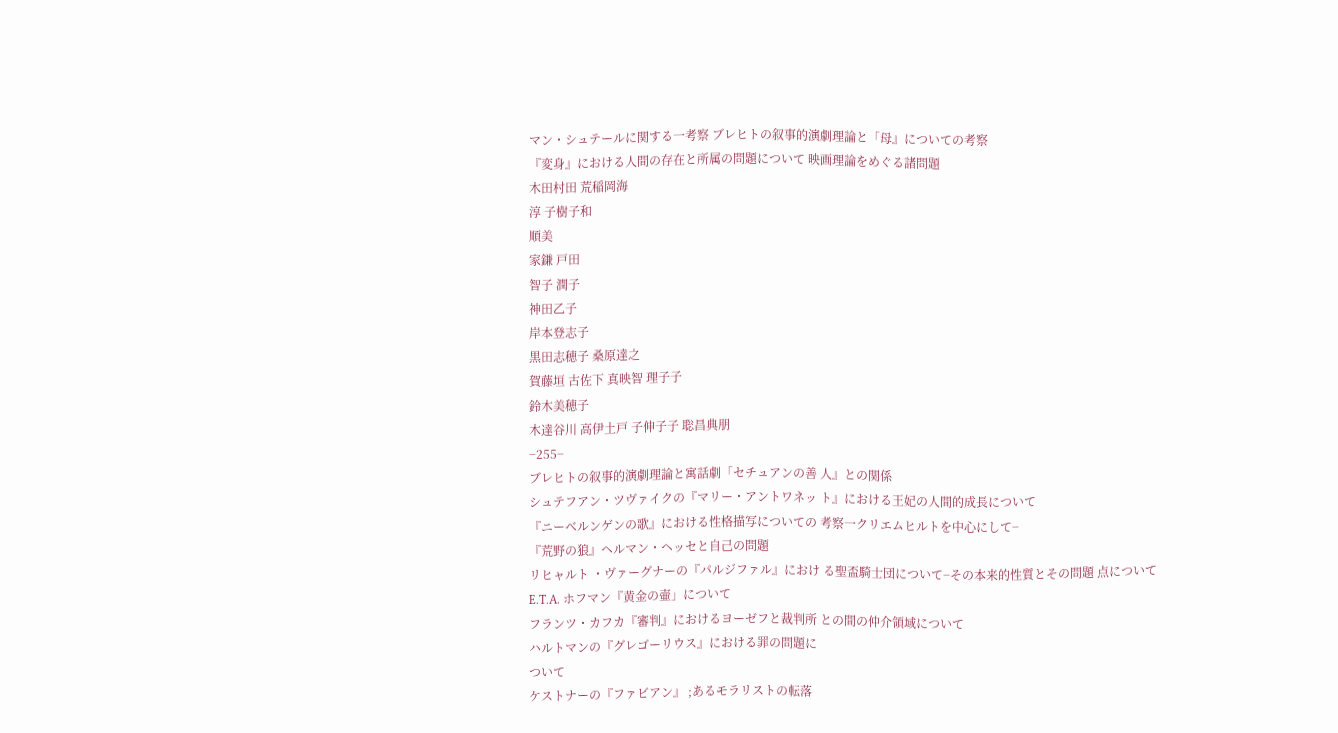マン・シュテールに関する一考察 ブレヒトの叙事的演劇理論と「母』についての考察
『変身』における人間の存在と所属の問題について 映画理論をめぐる諸問題
木田村田 荒稲岡海
淳 子樹子和
順美
家鎌 戸田
智子 潤子
神田乙子
岸本登志子
黒田志穂子 桑原達之
賀藤垣 古佐下 真映智 理子子
鈴木美穂子
木達谷川 高伊土戸 子伸子子 聡昌典朋
−255−
ブレヒトの叙事的演劇理論と寓話劇「セチュアンの善 人』との関係
シュテフアン・ツヴァイクの『マリー・アントワネッ ト』における王妃の人間的成長について
『ニーベルンゲンの歌』における性格描写についての 考察一クリエムヒルトを中心にして−
『荒野の狼』ヘルマン・ヘッセと自己の問題
リヒャルト ・ヴァーグナーの『パルジファル』におけ る聖盃騎士団について−その本来的性質とその問題 点について
E.T.A. ホフマン『黄金の壷」について
フランツ・カフカ『審判』におけるヨーゼフと裁判所 との間の仲介領域について
ハルトマンの『グレゴーリウス』における罪の問題に
ついて
ケストナーの『ファビアン』 ;あるモラリストの転落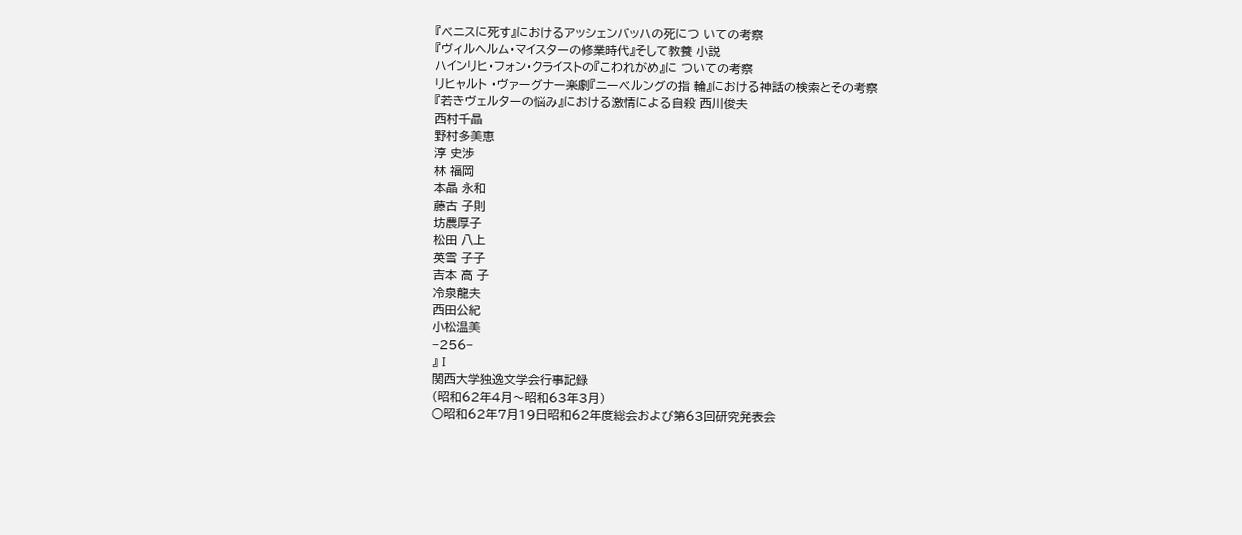『ベニスに死す』におけるアッシェンバッハの死につ いての考察
『ヴィルヘルム・マイスターの修業時代』そして教養 小説
ハインリヒ・フォン・クライストの『こわれがめ』に ついての考察
リヒャルト ・ヴァーグナー楽劇『ニーベルングの指 輪』における神話の検索とその考察
『若きヴェルターの悩み』における激情による自殺 西川俊夫
西村千晶
野村多美恵
淳 史渉
林 福岡
本晶 永和
藤古 子則
坊農厚子
松田 八上
英雪 子子
吉本 高 子
冷泉龍夫
西田公紀
小松温美
−256−
』 I
関西大学独逸文学会行事記録
(昭和62年4月〜昭和63年3月)
○昭和62年7月19日昭和62年度総会および第63回研究発表会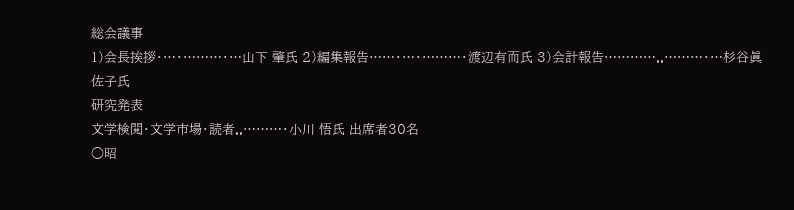総会議事
1)会長挨拶・…・………・…山下 肇氏 2)編集報告……・…・………・渡辺有而氏 3)会計報告…………..………・…杉谷眞佐子氏
研究発表
文学検閲・文学市場・読者..………・小川 悟氏 出席者30名
○昭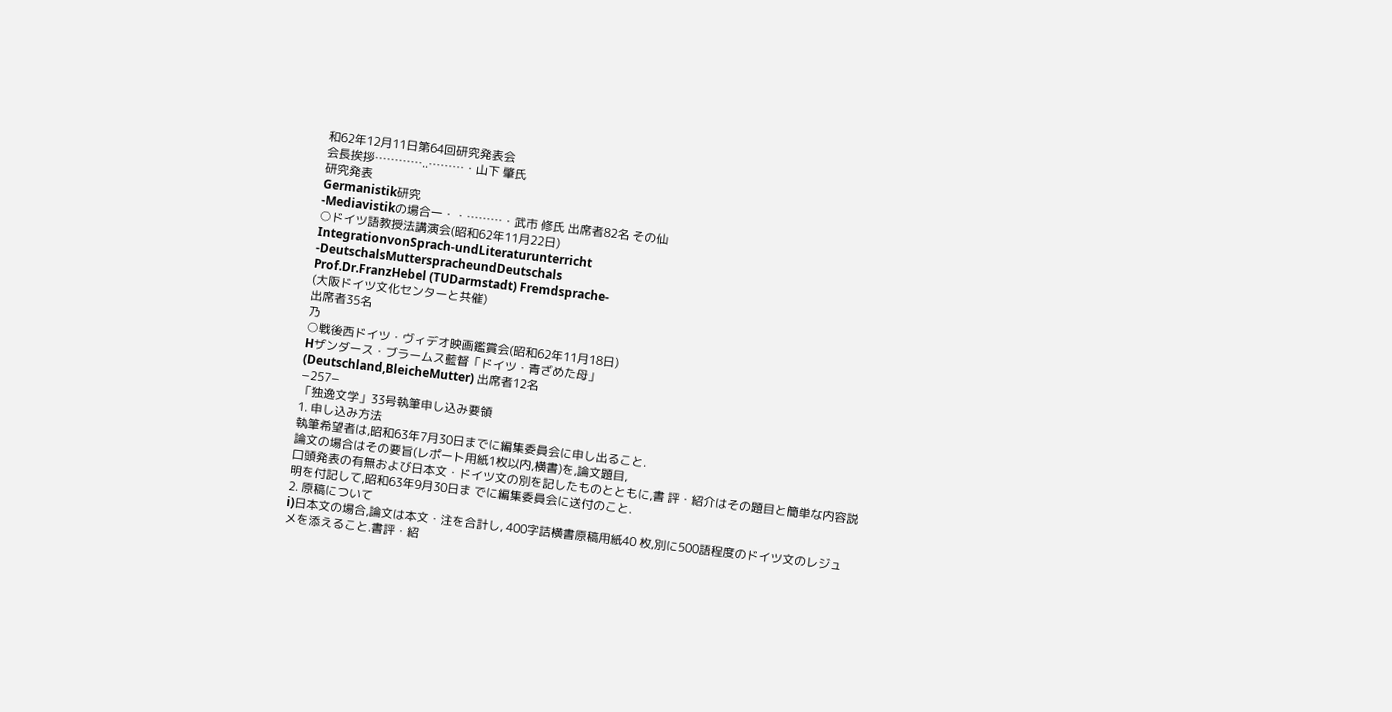和62年12月11日第64回研究発表会
会長挨拶…………..………・山下 肇氏
研究発表
Germanistik研究
‑Mediavistikの場合一・・………・武市 修氏 出席者82名 その仙
○ドイツ語教授法講演会(昭和62年11月22日)
IntegrationvonSprach‑undLiteraturunterricht
‑DeutschalsMutterspracheundDeutschals
Prof.Dr.FranzHebel (TUDarmstadt) Fremdsprache‑
(大阪ドイツ文化センターと共催)
出席者35名
乃
○戦後西ドイツ・ヴィデオ映画鑑賞会(昭和62年11月18日)
Hザンダース・ブラームス藍督「ドイツ・青ざめた母」
(Deutschland,BleicheMutter) 出席者12名
−257−
「独逸文学」33号執筆申し込み要領
1. 申し込み方法
執筆希望者は,昭和63年7月30日までに編集委員会に申し出ること.
論文の場合はその要旨(レポート用紙1枚以内,横書)を,論文題目,
口頭発表の有無および日本文・ドイツ文の別を記したものとともに,書 評・紹介はその題目と簡単な内容説明を付記して,昭和63年9月30日ま でに編集委員会に送付のこと.
2. 原稿について
i)日本文の場合,論文は本文・注を合計し, 400字詰横書原稿用紙40 枚,別に500語程度のドイツ文のレジュメを添えること.書評・紹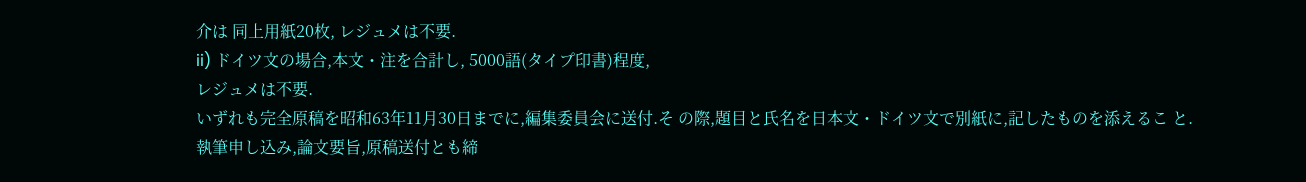介は 同上用紙20枚, レジュメは不要.
ii) ドイツ文の場合,本文・注を合計し, 5000語(タイプ印書)程度,
レジュメは不要.
いずれも完全原稿を昭和63年11月30日までに,編集委員会に送付.そ の際,題目と氏名を日本文・ドイツ文で別紙に,記したものを添えるこ と.
執筆申し込み,論文要旨,原稿送付とも締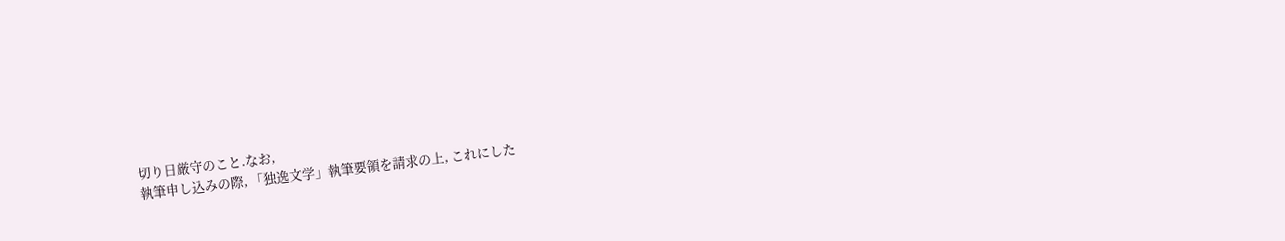切り日厳守のこと.なお,
執筆申し込みの際, 「独逸文学」執筆要領を請求の上, これにした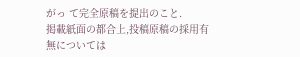がっ て完全原稿を提出のこと.
掲載紙面の都合上,投稿原稿の採用有無については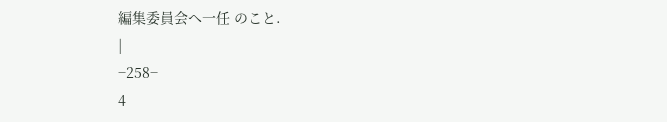編集委員会へ一任 のこと.
|
−258−
4